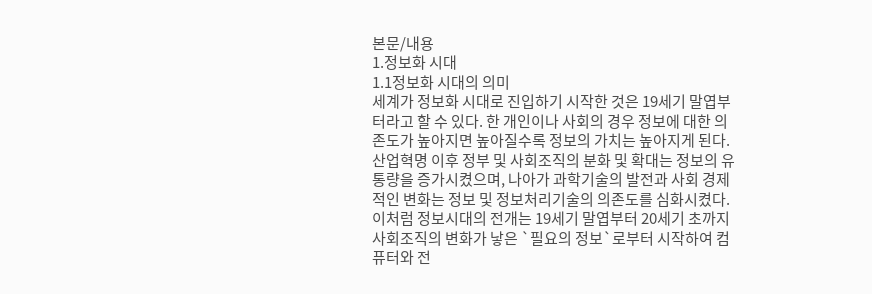본문/내용
1.정보화 시대
1.1정보화 시대의 의미
세계가 정보화 시대로 진입하기 시작한 것은 19세기 말엽부터라고 할 수 있다. 한 개인이나 사회의 경우 정보에 대한 의존도가 높아지면 높아질수록 정보의 가치는 높아지게 된다. 산업혁명 이후 정부 및 사회조직의 분화 및 확대는 정보의 유통량을 증가시켰으며, 나아가 과학기술의 발전과 사회 경제적인 변화는 정보 및 정보처리기술의 의존도를 심화시켰다. 이처럼 정보시대의 전개는 19세기 말엽부터 20세기 초까지 사회조직의 변화가 낳은 `필요의 정보`로부터 시작하여 컴퓨터와 전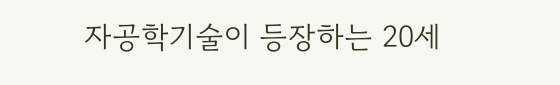자공학기술이 등장하는 20세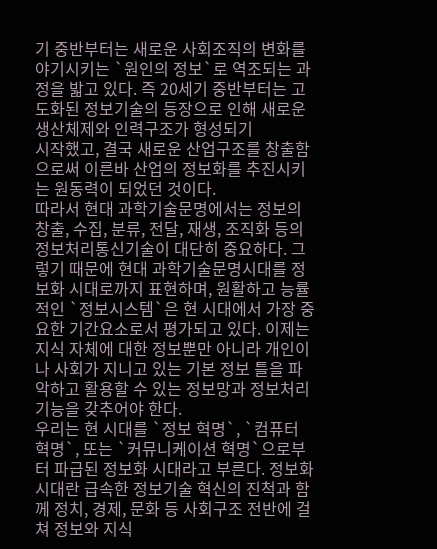기 중반부터는 새로운 사회조직의 변화를 야기시키는 `원인의 정보`로 역조되는 과정을 밟고 있다. 즉 20세기 중반부터는 고도화된 정보기술의 등장으로 인해 새로운 생산체제와 인력구조가 형성되기
시작했고, 결국 새로운 산업구조를 창출함으로써 이른바 산업의 정보화를 추진시키는 원동력이 되었던 것이다.
따라서 현대 과학기술문명에서는 정보의 창출, 수집, 분류, 전달, 재생, 조직화 등의 정보처리통신기술이 대단히 중요하다. 그렇기 때문에 현대 과학기술문명시대를 정보화 시대로까지 표현하며, 원활하고 능률적인 `정보시스템`은 현 시대에서 가장 중요한 기간요소로서 평가되고 있다. 이제는 지식 자체에 대한 정보뿐만 아니라 개인이나 사회가 지니고 있는 기본 정보 틀을 파악하고 활용할 수 있는 정보망과 정보처리기능을 갖추어야 한다.
우리는 현 시대를 `정보 혁명`, `컴퓨터 혁명`, 또는 `커뮤니케이션 혁명`으로부터 파급된 정보화 시대라고 부른다. 정보화 시대란 급속한 정보기술 혁신의 진척과 함께 정치, 경제, 문화 등 사회구조 전반에 걸쳐 정보와 지식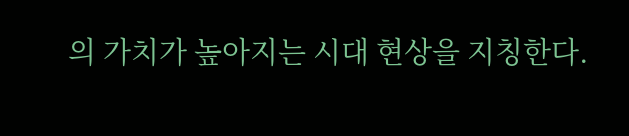의 가치가 높아지는 시대 현상을 지칭한다.